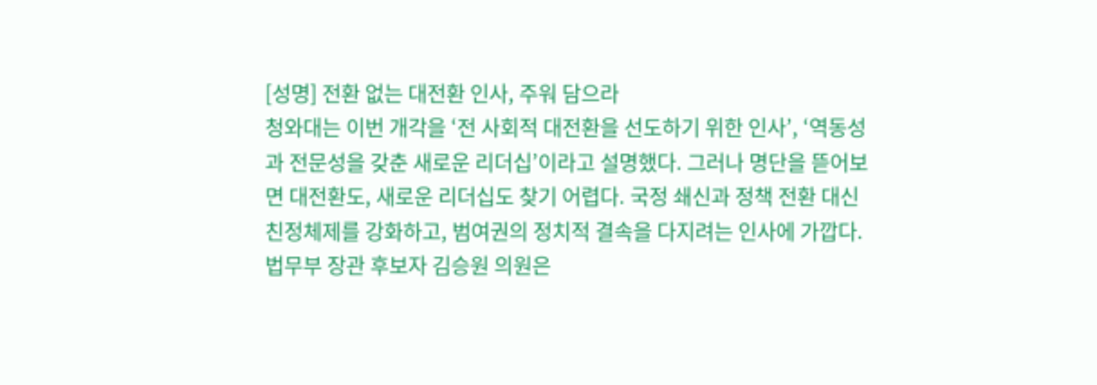[성명] 전환 없는 대전환 인사, 주워 담으라
청와대는 이번 개각을 ‘전 사회적 대전환을 선도하기 위한 인사’, ‘역동성과 전문성을 갖춘 새로운 리더십’이라고 설명했다. 그러나 명단을 뜯어보면 대전환도, 새로운 리더십도 찾기 어렵다. 국정 쇄신과 정책 전환 대신 친정체제를 강화하고, 범여권의 정치적 결속을 다지려는 인사에 가깝다.
법무부 장관 후보자 김승원 의원은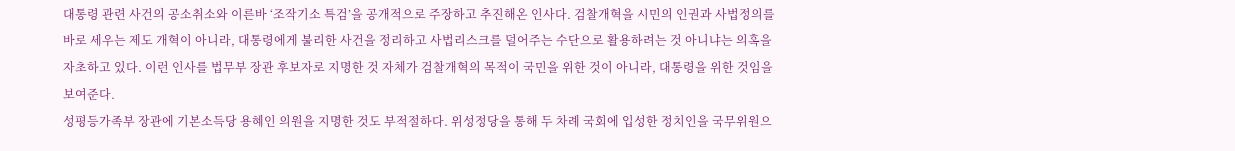대통령 관련 사건의 공소취소와 이른바 ‘조작기소 특검’을 공개적으로 주장하고 추진해온 인사다. 검찰개혁을 시민의 인권과 사법정의를 바로 세우는 제도 개혁이 아니라, 대통령에게 불리한 사건을 정리하고 사법리스크를 덜어주는 수단으로 활용하려는 것 아니냐는 의혹을 자초하고 있다. 이런 인사를 법무부 장관 후보자로 지명한 것 자체가 검찰개혁의 목적이 국민을 위한 것이 아니라, 대통령을 위한 것임을 보여준다.
성평등가족부 장관에 기본소득당 용혜인 의원을 지명한 것도 부적절하다. 위성정당을 통해 두 차례 국회에 입성한 정치인을 국무위원으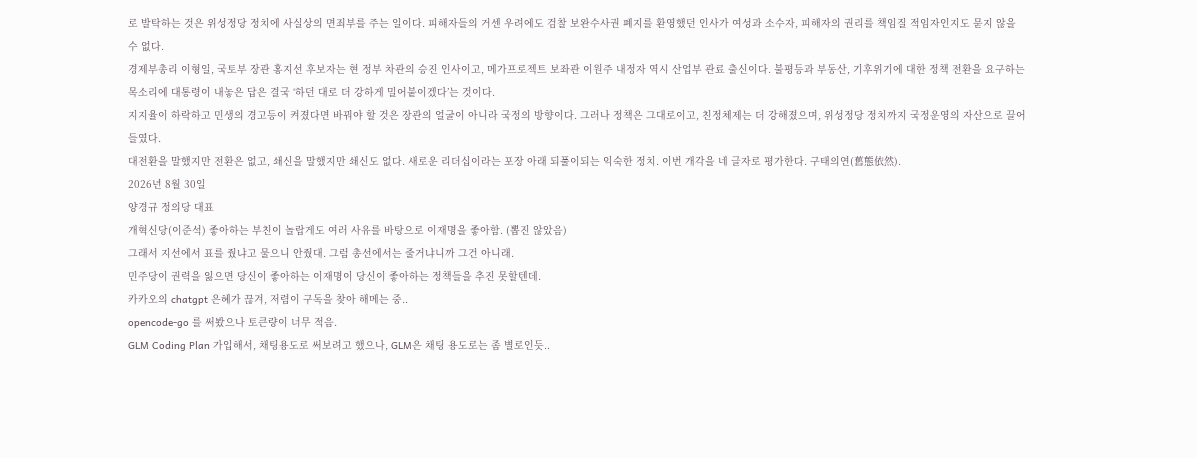로 발탁하는 것은 위성정당 정치에 사실상의 면죄부를 주는 일이다. 피해자들의 거센 우려에도 검찰 보완수사권 폐지를 환영했던 인사가 여성과 소수자, 피해자의 권리를 책임질 적임자인지도 묻지 않을 수 없다.
경제부총리 이형일, 국토부 장관 홍지선 후보자는 현 정부 차관의 승진 인사이고, 메가프로젝트 보좌관 이원주 내정자 역시 산업부 관료 출신이다. 불평등과 부동산, 기후위기에 대한 정책 전환을 요구하는 목소리에 대통령이 내놓은 답은 결국 ‘하던 대로 더 강하게 밀어붙이겠다’는 것이다.
지지율이 하락하고 민생의 경고등이 켜졌다면 바꿔야 할 것은 장관의 얼굴이 아니라 국정의 방향이다. 그러나 정책은 그대로이고, 친정체제는 더 강해졌으며, 위성정당 정치까지 국정운영의 자산으로 끌어들였다.
대전환을 말했지만 전환은 없고, 쇄신을 말했지만 쇄신도 없다. 새로운 리더십이라는 포장 아래 되풀이되는 익숙한 정치. 이번 개각을 네 글자로 평가한다. 구태의연(舊態依然).
2026년 8월 30일
양경규 정의당 대표
개혁신당(이준석) 좋아하는 부친이 놀랍게도 여러 사유를 바탕으로 이재명을 좋아함. (뽑진 않았음)
그래서 지선에서 표를 줬냐고 물으니 안줬대. 그럼 총선에서는 줄거냐니까 그건 아니래.
민주당이 권력을 잃으면 당신이 좋아하는 이재명이 당신이 좋아하는 정책들을 추진 못할텐데.
카카오의 chatgpt 은혜가 끊겨, 저렴이 구독을 찾아 해메는 중..
opencode-go 를 써봤으나 토큰량이 너무 적음.
GLM Coding Plan 가입해서, 채팅용도로 써보려고 했으나, GLM은 채팅 용도로는 좀 별로인듯..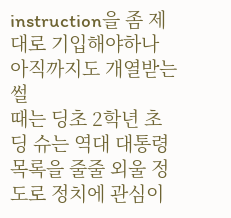instruction을 좀 제대로 기입해야하나
아직까지도 개열받는 썰
때는 딩초 2학년 초딩 슈는 역대 대통령 목록을 줄줄 외울 정도로 정치에 관심이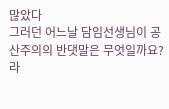많았다
그러던 어느날 담임선생님이 공산주의의 반댓말은 무엇일까요? 라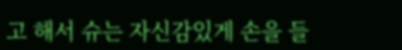고 해서 슈는 자신감있게 손을 들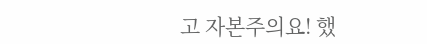고 자본주의요! 했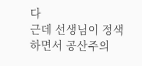다
근데 선생님이 정색하면서 공산주의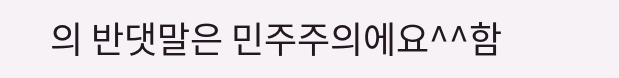의 반댓말은 민주주의에요^^함